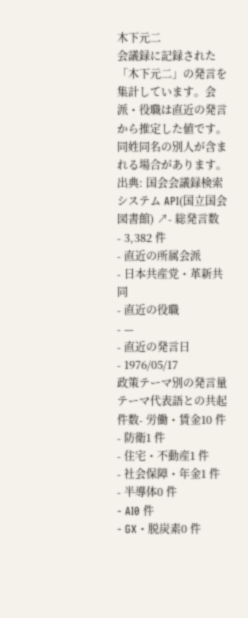木下元二
会議録に記録された「木下元二」の発言を集計しています。会派・役職は直近の発言から推定した値です。同姓同名の別人が含まれる場合があります。
出典: 国会会議録検索システム API(国立国会図書館) ↗- 総発言数
- 3,382 件
- 直近の所属会派
- 日本共産党・革新共同
- 直近の役職
- —
- 直近の発言日
- 1976/05/17
政策テーマ別の発言量
テーマ代表語との共起件数- 労働・賃金10 件
- 防衛1 件
- 住宅・不動産1 件
- 社会保障・年金1 件
- 半導体0 件
- AI0 件
- GX・脱炭素0 件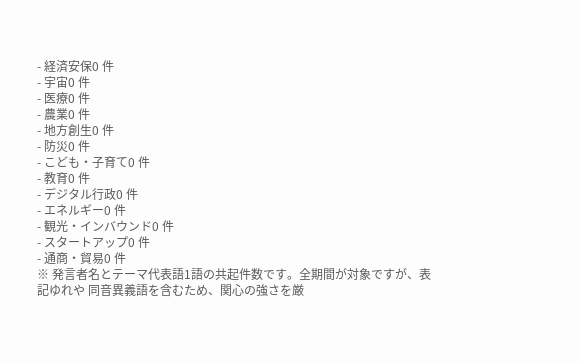- 経済安保0 件
- 宇宙0 件
- 医療0 件
- 農業0 件
- 地方創生0 件
- 防災0 件
- こども・子育て0 件
- 教育0 件
- デジタル行政0 件
- エネルギー0 件
- 観光・インバウンド0 件
- スタートアップ0 件
- 通商・貿易0 件
※ 発言者名とテーマ代表語1語の共起件数です。全期間が対象ですが、表記ゆれや 同音異義語を含むため、関心の強さを厳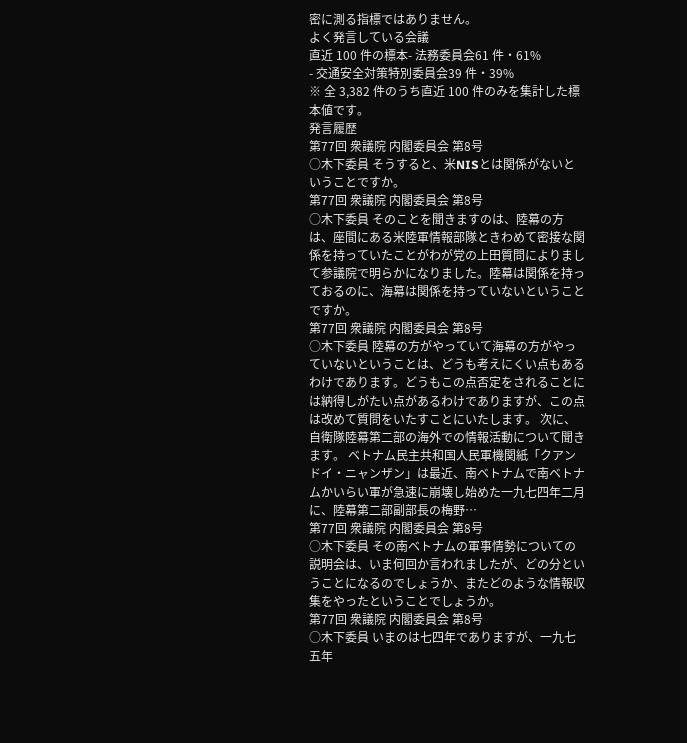密に測る指標ではありません。
よく発言している会議
直近 100 件の標本- 法務委員会61 件・61%
- 交通安全対策特別委員会39 件・39%
※ 全 3,382 件のうち直近 100 件のみを集計した標本値です。
発言履歴
第77回 衆議院 内閣委員会 第8号
○木下委員 そうすると、米NISとは関係がないということですか。
第77回 衆議院 内閣委員会 第8号
○木下委員 そのことを聞きますのは、陸幕の方は、座間にある米陸軍情報部隊ときわめて密接な関係を持っていたことがわが党の上田質問によりまして参議院で明らかになりました。陸幕は関係を持っておるのに、海幕は関係を持っていないということですか。
第77回 衆議院 内閣委員会 第8号
○木下委員 陸幕の方がやっていて海幕の方がやっていないということは、どうも考えにくい点もあるわけであります。どうもこの点否定をされることには納得しがたい点があるわけでありますが、この点は改めて質問をいたすことにいたします。 次に、自衛隊陸幕第二部の海外での情報活動について聞きます。 ベトナム民主共和国人民軍機関紙「クアンドイ・ニャンザン」は最近、南ベトナムで南ベトナムかいらい軍が急速に崩壊し始めた一九七四年二月に、陸幕第二部副部長の梅野…
第77回 衆議院 内閣委員会 第8号
○木下委員 その南ベトナムの軍事情勢についての説明会は、いま何回か言われましたが、どの分ということになるのでしょうか、またどのような情報収集をやったということでしょうか。
第77回 衆議院 内閣委員会 第8号
○木下委員 いまのは七四年でありますが、一九七五年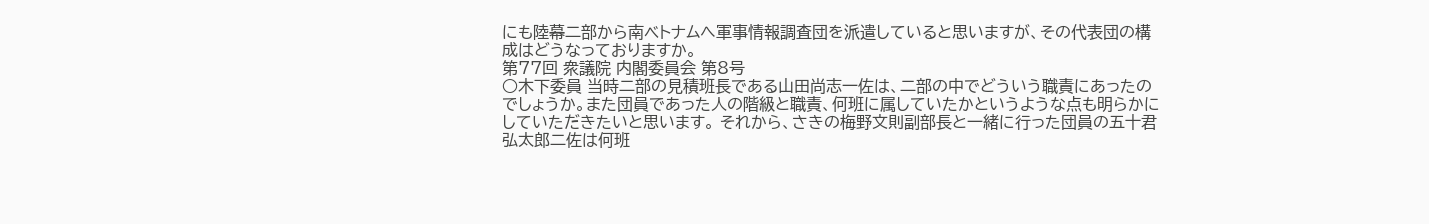にも陸幕二部から南ベトナムへ軍事情報調査団を派遣していると思いますが、その代表団の構成はどうなっておりますか。
第77回 衆議院 内閣委員会 第8号
○木下委員 当時二部の見積班長である山田尚志一佐は、二部の中でどういう職責にあったのでしょうか。また団員であった人の階級と職責、何班に属していたかというような点も明らかにしていただきたいと思います。 それから、さきの梅野文則副部長と一緒に行った団員の五十君弘太郎二佐は何班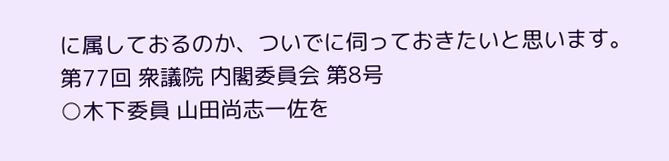に属しておるのか、ついでに伺っておきたいと思います。
第77回 衆議院 内閣委員会 第8号
○木下委員 山田尚志一佐を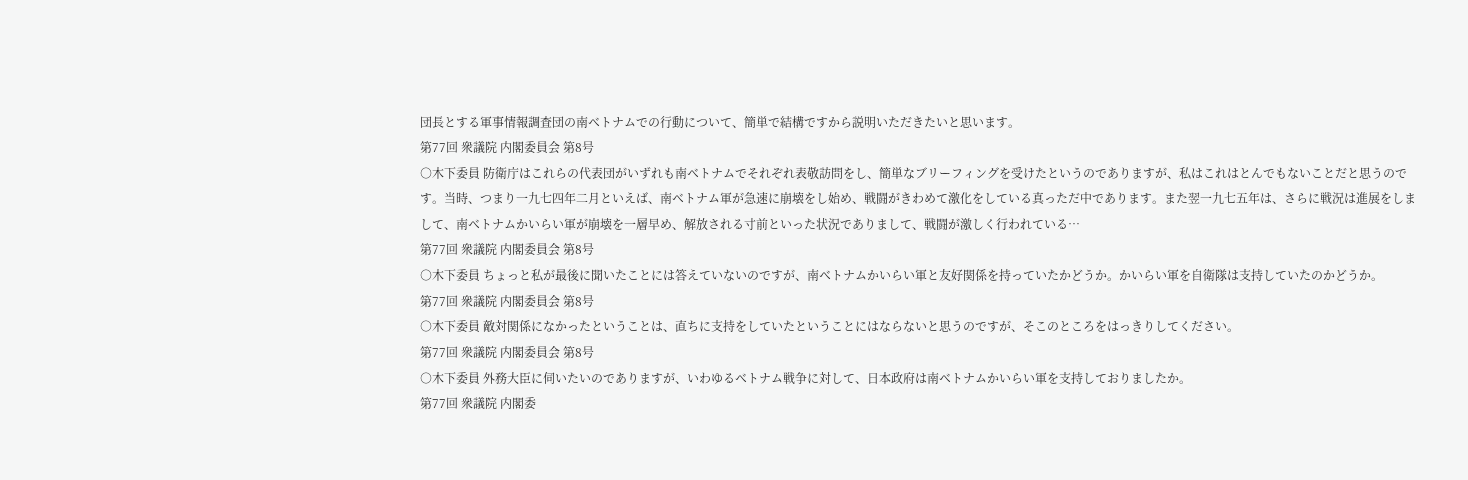団長とする軍事情報調査団の南ベトナムでの行動について、簡単で結構ですから説明いただきたいと思います。
第77回 衆議院 内閣委員会 第8号
○木下委員 防衛庁はこれらの代表団がいずれも南ベトナムでそれぞれ表敬訪問をし、簡単なブリーフィングを受けたというのでありますが、私はこれはとんでもないことだと思うのです。当時、つまり一九七四年二月といえば、南ベトナム軍が急速に崩壊をし始め、戦闘がきわめて激化をしている真っただ中であります。また翌一九七五年は、さらに戦況は進展をしまして、南ベトナムかいらい軍が崩壊を一層早め、解放される寸前といった状況でありまして、戦闘が激しく行われている…
第77回 衆議院 内閣委員会 第8号
○木下委員 ちょっと私が最後に聞いたことには答えていないのですが、南ベトナムかいらい軍と友好関係を持っていたかどうか。かいらい軍を自衛隊は支持していたのかどうか。
第77回 衆議院 内閣委員会 第8号
○木下委員 敵対関係になかったということは、直ちに支持をしていたということにはならないと思うのですが、そこのところをはっきりしてください。
第77回 衆議院 内閣委員会 第8号
○木下委員 外務大臣に伺いたいのでありますが、いわゆるベトナム戦争に対して、日本政府は南ベトナムかいらい軍を支持しておりましたか。
第77回 衆議院 内閣委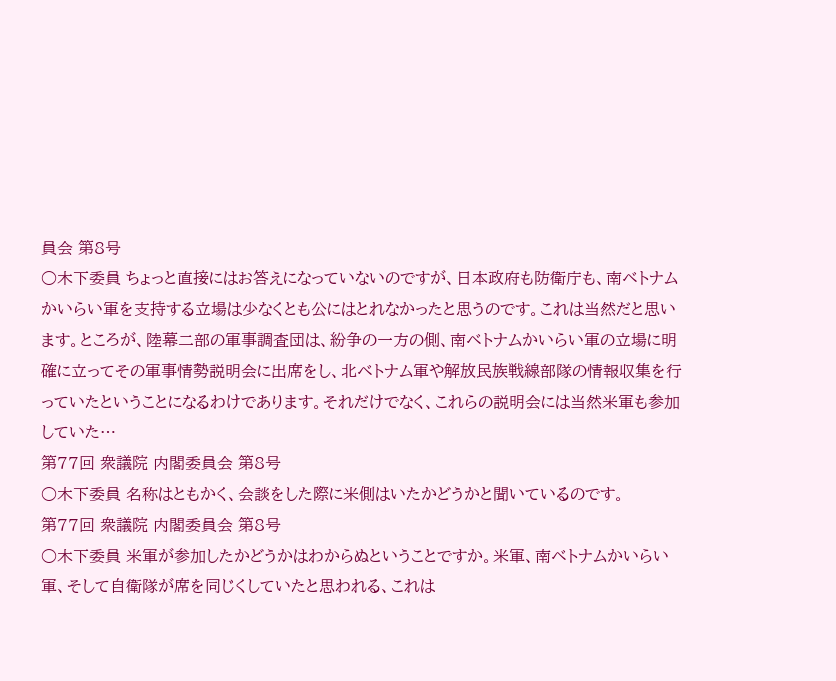員会 第8号
○木下委員 ちょっと直接にはお答えになっていないのですが、日本政府も防衛庁も、南ベトナムかいらい軍を支持する立場は少なくとも公にはとれなかったと思うのです。これは当然だと思います。ところが、陸幕二部の軍事調査団は、紛争の一方の側、南ベトナムかいらい軍の立場に明確に立ってその軍事情勢説明会に出席をし、北ベトナム軍や解放民族戦線部隊の情報収集を行っていたということになるわけであります。それだけでなく、これらの説明会には当然米軍も参加していた…
第77回 衆議院 内閣委員会 第8号
○木下委員 名称はともかく、会談をした際に米側はいたかどうかと聞いているのです。
第77回 衆議院 内閣委員会 第8号
○木下委員 米軍が参加したかどうかはわからぬということですか。米軍、南ベトナムかいらい軍、そして自衛隊が席を同じくしていたと思われる、これは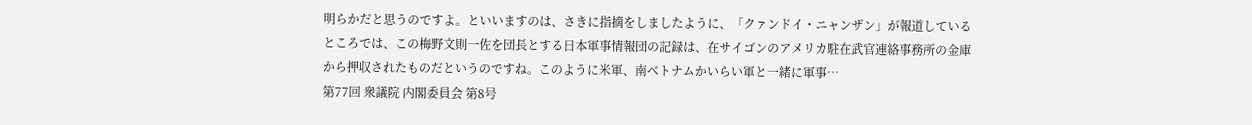明らかだと思うのですよ。といいますのは、さきに指摘をしましたように、「クァンドイ・ニャンザン」が報道しているところでは、この梅野文則一佐を団長とする日本軍事情報団の記録は、在サイゴンのアメリカ駐在武官連絡事務所の金庫から押収されたものだというのですね。このように米軍、南ベトナムかいらい軍と一緒に軍事…
第77回 衆議院 内閣委員会 第8号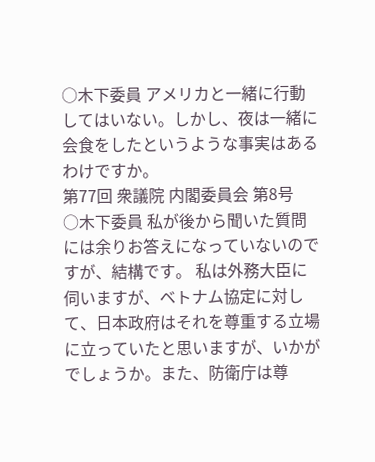○木下委員 アメリカと一緒に行動してはいない。しかし、夜は一緒に会食をしたというような事実はあるわけですか。
第77回 衆議院 内閣委員会 第8号
○木下委員 私が後から聞いた質問には余りお答えになっていないのですが、結構です。 私は外務大臣に伺いますが、ベトナム協定に対して、日本政府はそれを尊重する立場に立っていたと思いますが、いかがでしょうか。また、防衛庁は尊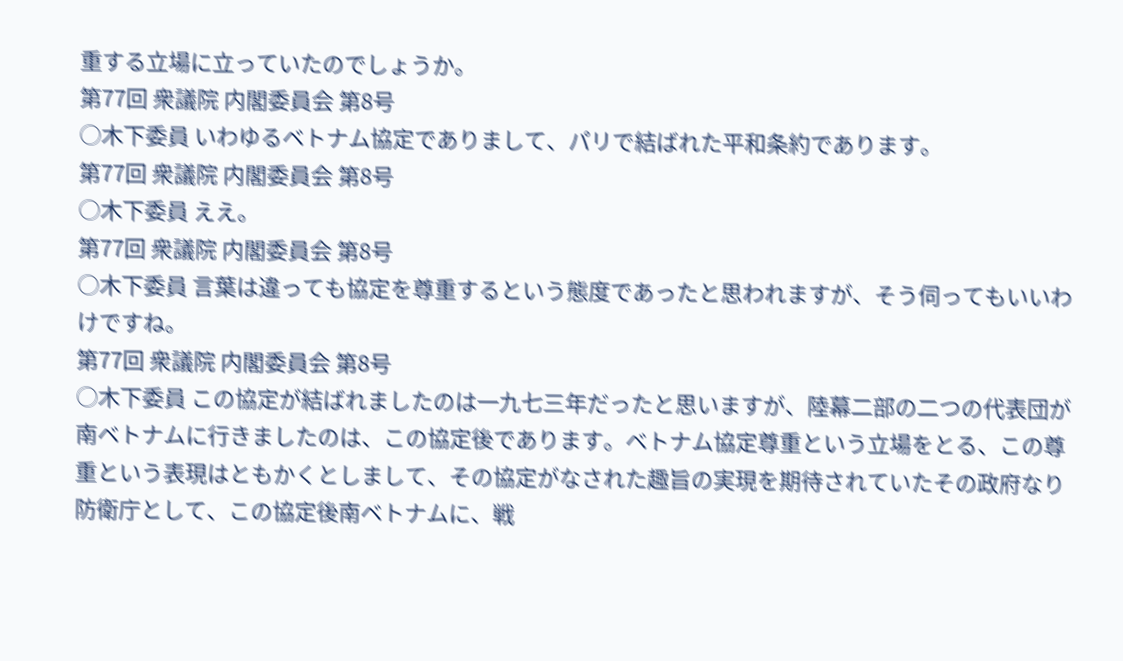重する立場に立っていたのでしょうか。
第77回 衆議院 内閣委員会 第8号
○木下委員 いわゆるベトナム協定でありまして、パリで結ばれた平和条約であります。
第77回 衆議院 内閣委員会 第8号
○木下委員 ええ。
第77回 衆議院 内閣委員会 第8号
○木下委員 言葉は違っても協定を尊重するという態度であったと思われますが、そう伺ってもいいわけですね。
第77回 衆議院 内閣委員会 第8号
○木下委員 この協定が結ばれましたのは一九七三年だったと思いますが、陸幕二部の二つの代表団が南ベトナムに行きましたのは、この協定後であります。ベトナム協定尊重という立場をとる、この尊重という表現はともかくとしまして、その協定がなされた趣旨の実現を期待されていたその政府なり防衛庁として、この協定後南ベトナムに、戦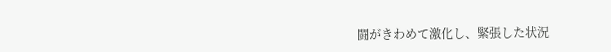闘がきわめて激化し、緊張した状況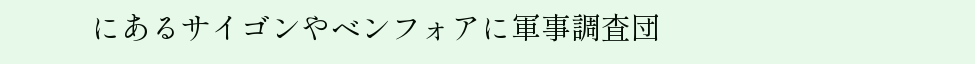にあるサイゴンやベンフォアに軍事調査団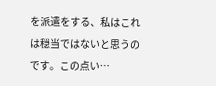を派遣をする、私はこれは穏当ではないと思うのです。この点い…